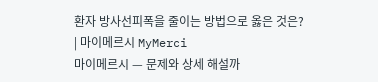환자 방사선피폭을 줄이는 방법으로 옳은 것은? | 마이메르시 MyMerci
마이메르시 — 문제와 상세 해설까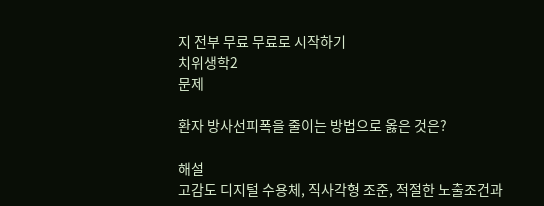지 전부 무료 무료로 시작하기
치위생학2
문제

환자 방사선피폭을 줄이는 방법으로 옳은 것은?

해설
고감도 디지털 수용체, 직사각형 조준, 적절한 노출조건과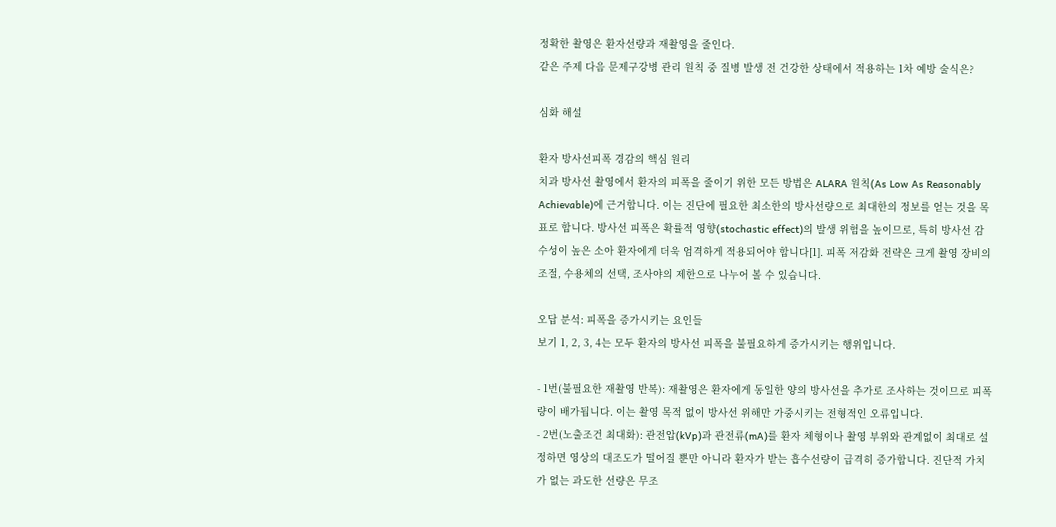정확한 촬영은 환자선량과 재촬영을 줄인다.
같은 주제 다음 문제구강병 관리 원칙 중 질병 발생 전 건강한 상태에서 적용하는 1차 예방 술식은?

심화 해설

환자 방사선피폭 경감의 핵심 원리
치과 방사선 촬영에서 환자의 피폭을 줄이기 위한 모든 방법은 ALARA 원칙(As Low As Reasonably Achievable)에 근거합니다. 이는 진단에 필요한 최소한의 방사선량으로 최대한의 정보를 얻는 것을 목표로 합니다. 방사선 피폭은 확률적 영향(stochastic effect)의 발생 위험을 높이므로, 특히 방사선 감수성이 높은 소아 환자에게 더욱 엄격하게 적용되어야 합니다[1]. 피폭 저감화 전략은 크게 촬영 장비의 조절, 수용체의 선택, 조사야의 제한으로 나누어 볼 수 있습니다.

오답 분석: 피폭을 증가시키는 요인들
보기 1, 2, 3, 4는 모두 환자의 방사선 피폭을 불필요하게 증가시키는 행위입니다.

- 1번(불필요한 재촬영 반복): 재촬영은 환자에게 동일한 양의 방사선을 추가로 조사하는 것이므로 피폭량이 배가됩니다. 이는 촬영 목적 없이 방사선 위해만 가중시키는 전형적인 오류입니다.
- 2번(노출조건 최대화): 관전압(kVp)과 관전류(mA)를 환자 체형이나 촬영 부위와 관계없이 최대로 설정하면 영상의 대조도가 떨어질 뿐만 아니라 환자가 받는 흡수선량이 급격히 증가합니다. 진단적 가치가 없는 과도한 선량은 무조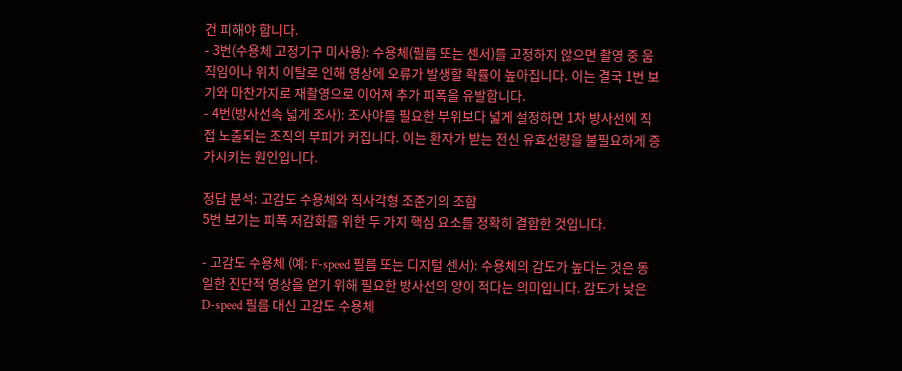건 피해야 합니다.
- 3번(수용체 고정기구 미사용): 수용체(필름 또는 센서)를 고정하지 않으면 촬영 중 움직임이나 위치 이탈로 인해 영상에 오류가 발생할 확률이 높아집니다. 이는 결국 1번 보기와 마찬가지로 재촬영으로 이어져 추가 피폭을 유발합니다.
- 4번(방사선속 넓게 조사): 조사야를 필요한 부위보다 넓게 설정하면 1차 방사선에 직접 노출되는 조직의 부피가 커집니다. 이는 환자가 받는 전신 유효선량을 불필요하게 증가시키는 원인입니다.

정답 분석: 고감도 수용체와 직사각형 조준기의 조합
5번 보기는 피폭 저감화를 위한 두 가지 핵심 요소를 정확히 결합한 것입니다.

- 고감도 수용체 (예: F-speed 필름 또는 디지털 센서): 수용체의 감도가 높다는 것은 동일한 진단적 영상을 얻기 위해 필요한 방사선의 양이 적다는 의미입니다. 감도가 낮은 D-speed 필름 대신 고감도 수용체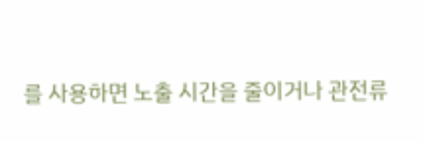를 사용하면 노출 시간을 줄이거나 관전류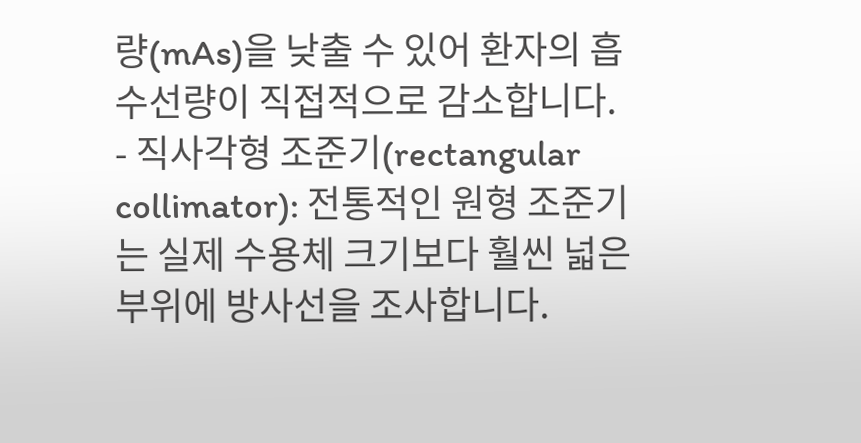량(mAs)을 낮출 수 있어 환자의 흡수선량이 직접적으로 감소합니다.
- 직사각형 조준기(rectangular collimator): 전통적인 원형 조준기는 실제 수용체 크기보다 훨씬 넓은 부위에 방사선을 조사합니다.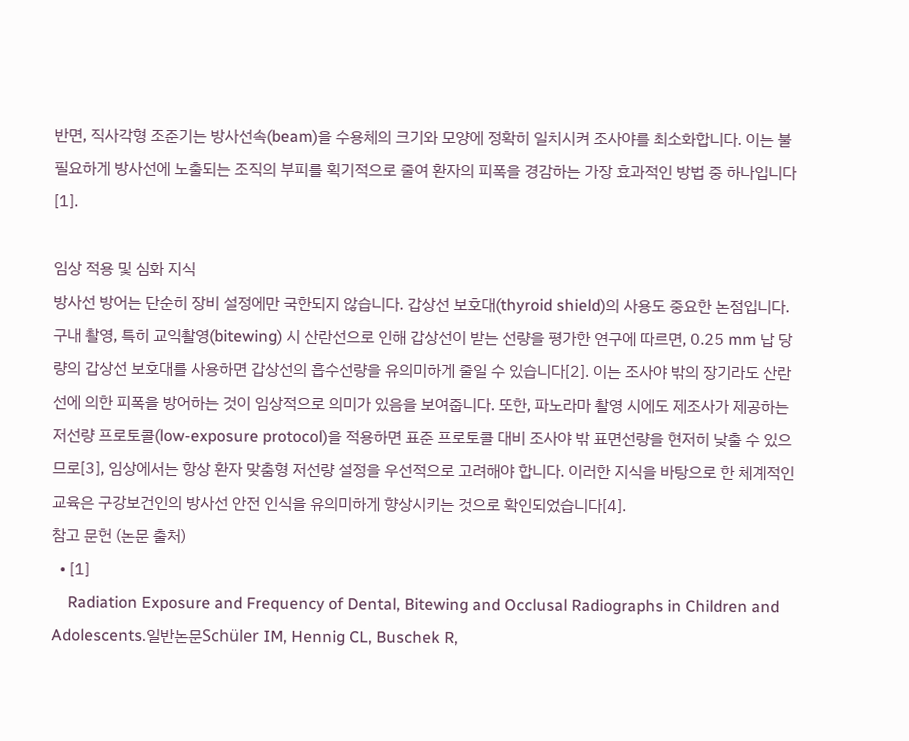반면, 직사각형 조준기는 방사선속(beam)을 수용체의 크기와 모양에 정확히 일치시켜 조사야를 최소화합니다. 이는 불필요하게 방사선에 노출되는 조직의 부피를 획기적으로 줄여 환자의 피폭을 경감하는 가장 효과적인 방법 중 하나입니다[1].

임상 적용 및 심화 지식
방사선 방어는 단순히 장비 설정에만 국한되지 않습니다. 갑상선 보호대(thyroid shield)의 사용도 중요한 논점입니다. 구내 촬영, 특히 교익촬영(bitewing) 시 산란선으로 인해 갑상선이 받는 선량을 평가한 연구에 따르면, 0.25 mm 납 당량의 갑상선 보호대를 사용하면 갑상선의 흡수선량을 유의미하게 줄일 수 있습니다[2]. 이는 조사야 밖의 장기라도 산란선에 의한 피폭을 방어하는 것이 임상적으로 의미가 있음을 보여줍니다. 또한, 파노라마 촬영 시에도 제조사가 제공하는 저선량 프로토콜(low-exposure protocol)을 적용하면 표준 프로토콜 대비 조사야 밖 표면선량을 현저히 낮출 수 있으므로[3], 임상에서는 항상 환자 맞춤형 저선량 설정을 우선적으로 고려해야 합니다. 이러한 지식을 바탕으로 한 체계적인 교육은 구강보건인의 방사선 안전 인식을 유의미하게 향상시키는 것으로 확인되었습니다[4].
참고 문헌 (논문 출처)
  • [1]
    Radiation Exposure and Frequency of Dental, Bitewing and Occlusal Radiographs in Children and Adolescents.일반논문Schüler IM, Hennig CL, Buschek R,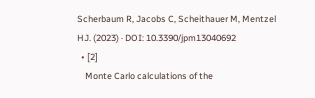Scherbaum R, Jacobs C, Scheithauer M, Mentzel HJ. (2023) · DOI: 10.3390/jpm13040692
  • [2]
    Monte Carlo calculations of the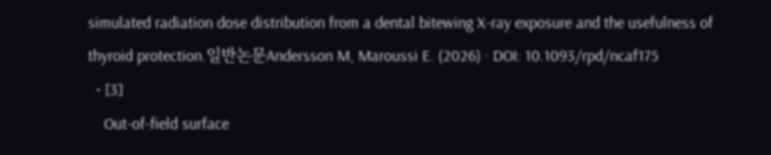simulated radiation dose distribution from a dental bitewing X-ray exposure and the usefulness of thyroid protection.일반논문Andersson M, Maroussi E. (2026) · DOI: 10.1093/rpd/ncaf175
  • [3]
    Out-of-field surface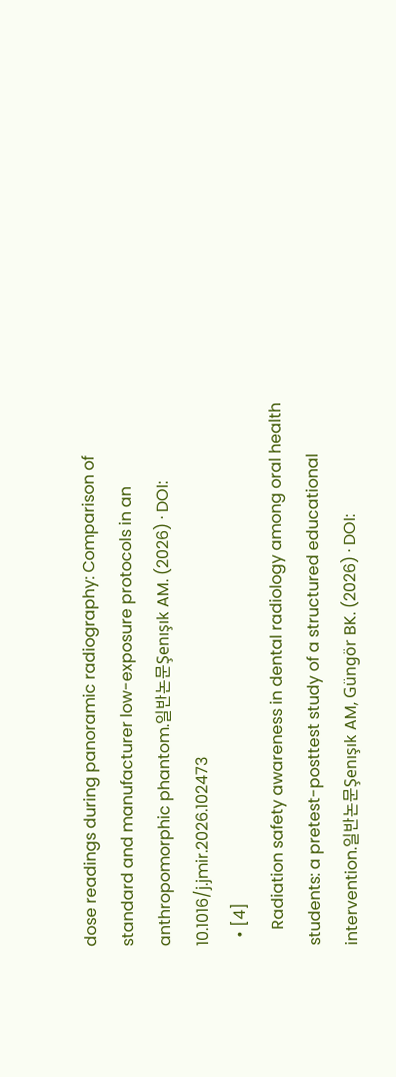dose readings during panoramic radiography: Comparison of standard and manufacturer low-exposure protocols in an anthropomorphic phantom.일반논문Şenışık AM. (2026) · DOI: 10.1016/j.jmir.2026.102473
  • [4]
    Radiation safety awareness in dental radiology among oral health students: a pretest-posttest study of a structured educational intervention.일반논문Şenışık AM, Güngör BK. (2026) · DOI: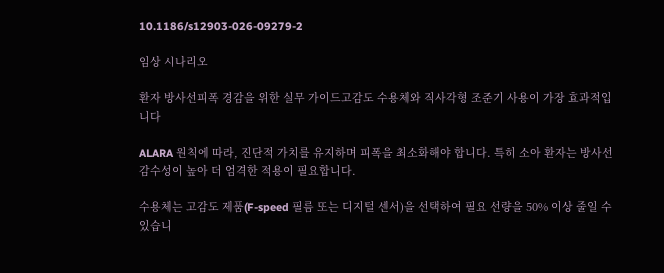10.1186/s12903-026-09279-2

임상 시나리오

환자 방사선피폭 경감을 위한 실무 가이드고감도 수용체와 직사각형 조준기 사용이 가장 효과적입니다

ALARA 원칙에 따라, 진단적 가치를 유지하며 피폭을 최소화해야 합니다. 특히 소아 환자는 방사선 감수성이 높아 더 엄격한 적용이 필요합니다.

수용체는 고감도 제품(F-speed 필름 또는 디지털 센서)을 선택하여 필요 선량을 50% 이상 줄일 수 있습니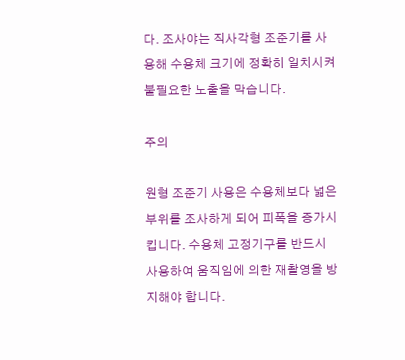다. 조사야는 직사각형 조준기를 사용해 수용체 크기에 정확히 일치시켜 불필요한 노출을 막습니다.

주의

원형 조준기 사용은 수용체보다 넓은 부위를 조사하게 되어 피폭을 증가시킵니다. 수용체 고정기구를 반드시 사용하여 움직임에 의한 재촬영을 방지해야 합니다.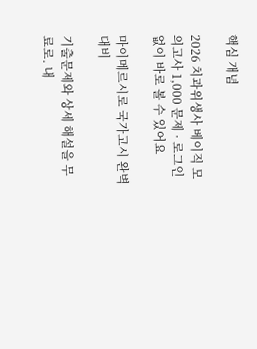핵심 개념

2026 치과위생사 베이직 모의고사 1,000 문제 · 로그인 없이 바로 볼 수 있어요

마이메르시로 국가고시 완벽 대비

기출문제와 상세 해설을 무료로. 내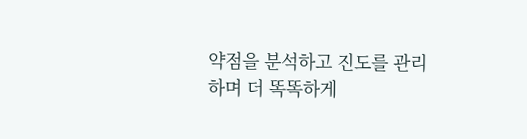약점을 분석하고 진도를 관리하며 더 똑똑하게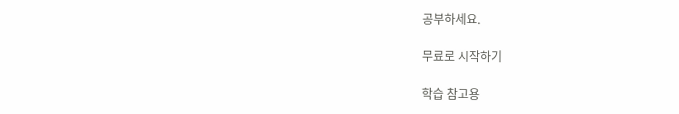공부하세요.

무료로 시작하기

학습 참고용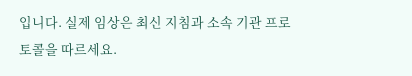입니다. 실제 임상은 최신 지침과 소속 기관 프로토콜을 따르세요.